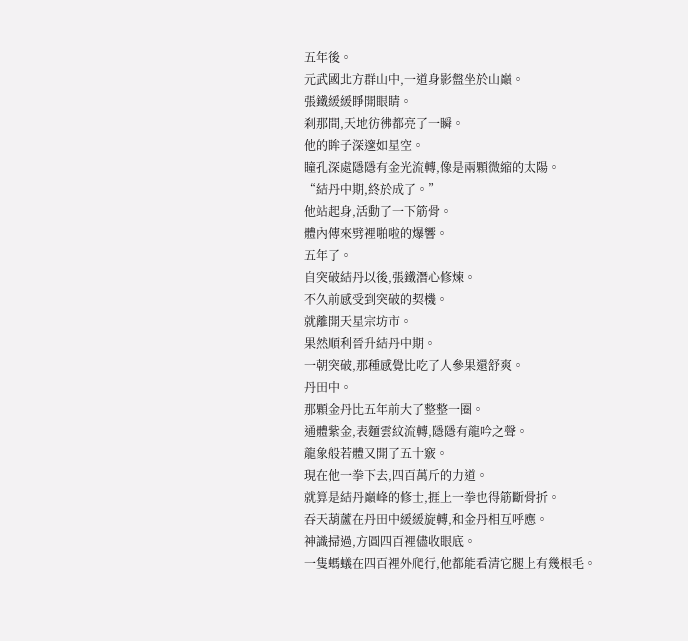五年後。
元武國北方群山中,一道身影盤坐於山巔。
張鐵緩緩睜開眼睛。
刹那間,天地彷彿都亮了一瞬。
他的眸子深邃如星空。
瞳孔深處隱隱有金光流轉,像是兩顆微縮的太陽。
“結丹中期,終於成了。”
他站起身,活動了一下筋骨。
體內傳來劈裡啪啦的爆響。
五年了。
自突破結丹以後,張鐵潛心修煉。
不久前感受到突破的契機。
就離開天星宗坊市。
果然順利晉升結丹中期。
一朝突破,那種感覺比吃了人參果還舒爽。
丹田中。
那顆金丹比五年前大了整整一圈。
通體紫金,表麵雲紋流轉,隱隱有龍吟之聲。
龍象般若體又開了五十竅。
現在他一拳下去,四百萬斤的力道。
就算是結丹巔峰的修士,捱上一拳也得筋斷骨折。
吞天葫蘆在丹田中緩緩旋轉,和金丹相互呼應。
神識掃過,方圓四百裡儘收眼底。
一隻螞蟻在四百裡外爬行,他都能看清它腿上有幾根毛。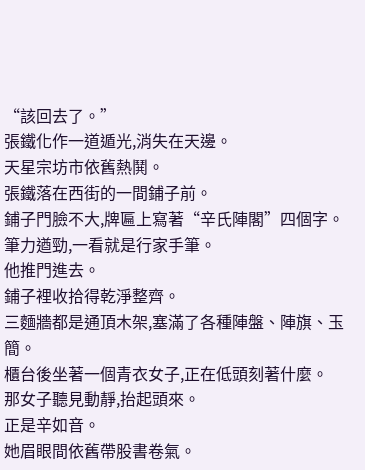“該回去了。”
張鐵化作一道遁光,消失在天邊。
天星宗坊市依舊熱鬨。
張鐵落在西街的一間鋪子前。
鋪子門臉不大,牌匾上寫著“辛氏陣閣”四個字。
筆力遒勁,一看就是行家手筆。
他推門進去。
鋪子裡收拾得乾淨整齊。
三麵牆都是通頂木架,塞滿了各種陣盤、陣旗、玉簡。
櫃台後坐著一個青衣女子,正在低頭刻著什麼。
那女子聽見動靜,抬起頭來。
正是辛如音。
她眉眼間依舊帶股書卷氣。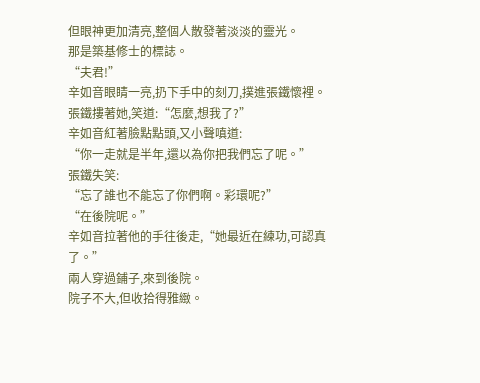但眼神更加清亮,整個人散發著淡淡的靈光。
那是築基修士的標誌。
“夫君!”
辛如音眼睛一亮,扔下手中的刻刀,撲進張鐵懷裡。
張鐵摟著她,笑道:“怎麼,想我了?”
辛如音紅著臉點點頭,又小聲嗔道:
“你一走就是半年,還以為你把我們忘了呢。”
張鐵失笑:
“忘了誰也不能忘了你們啊。彩環呢?”
“在後院呢。”
辛如音拉著他的手往後走,“她最近在練功,可認真了。”
兩人穿過鋪子,來到後院。
院子不大,但收拾得雅緻。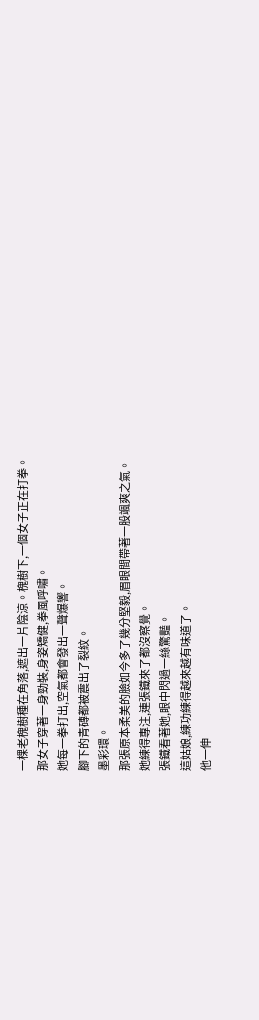一棵老槐樹種在角落,遮出一片陰涼。槐樹下,一個女子正在打拳。
那女子穿著一身勁裝,身姿矯健,拳風呼嘯。
她每一拳打出,空氣都會發出一聲爆響。
腳下的青磚都被震出了裂紋。
墨彩環。
那張原本柔美的臉如今多了幾分堅毅,眉眼間帶著一股颯爽之氣。
她練得專注,連張鐵來了都沒察覺。
張鐵看著她,眼中閃過一絲驚豔。
這姑娘,練功練得越來越有味道了。
他一伸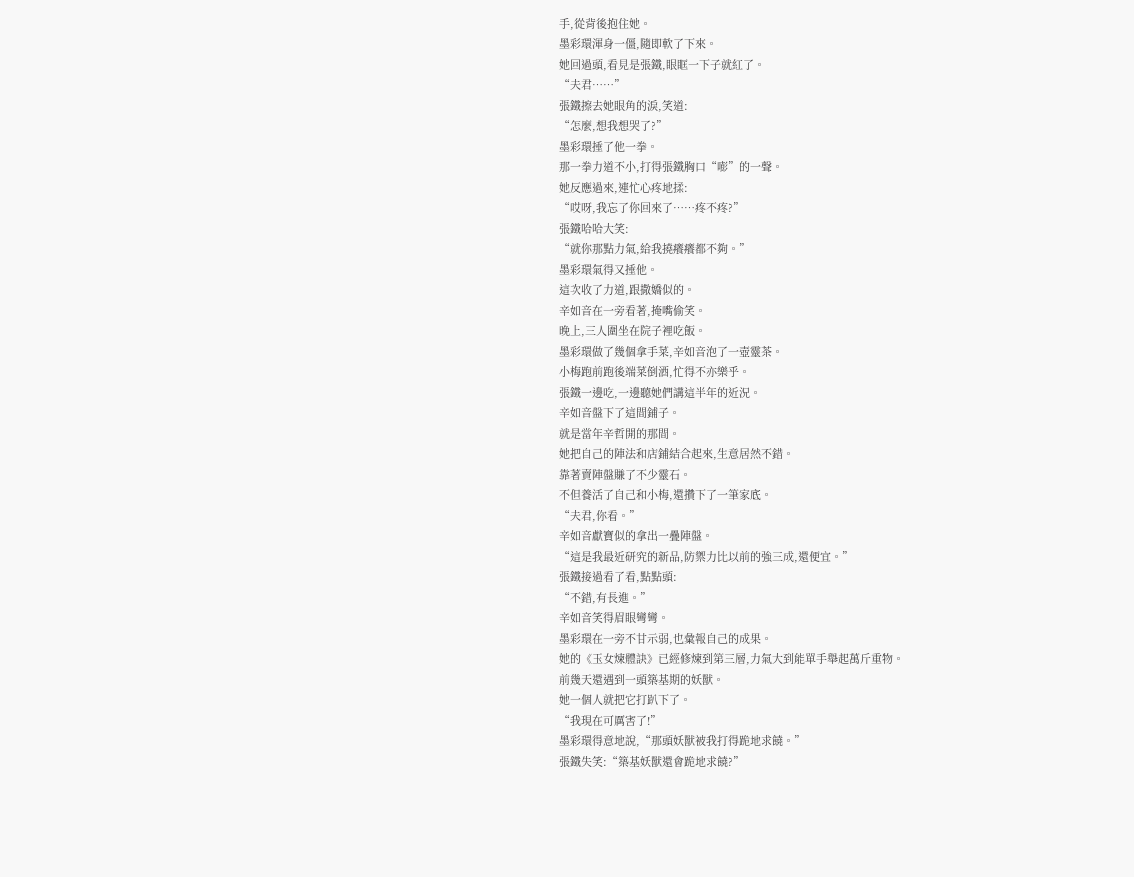手,從背後抱住她。
墨彩環渾身一僵,隨即軟了下來。
她回過頭,看見是張鐵,眼眶一下子就紅了。
“夫君……”
張鐵擦去她眼角的淚,笑道:
“怎麼,想我想哭了?”
墨彩環捶了他一拳。
那一拳力道不小,打得張鐵胸口“嘭”的一聲。
她反應過來,連忙心疼地揉:
“哎呀,我忘了你回來了……疼不疼?”
張鐵哈哈大笑:
“就你那點力氣,給我撓癢癢都不夠。”
墨彩環氣得又捶他。
這次收了力道,跟撒嬌似的。
辛如音在一旁看著,掩嘴偷笑。
晚上,三人圍坐在院子裡吃飯。
墨彩環做了幾個拿手菜,辛如音泡了一壺靈茶。
小梅跑前跑後端菜倒酒,忙得不亦樂乎。
張鐵一邊吃,一邊聽她們講這半年的近況。
辛如音盤下了這間鋪子。
就是當年辛哲開的那間。
她把自己的陣法和店鋪結合起來,生意居然不錯。
靠著賣陣盤賺了不少靈石。
不但養活了自己和小梅,還攢下了一筆家底。
“夫君,你看。”
辛如音獻寶似的拿出一疊陣盤。
“這是我最近研究的新品,防禦力比以前的強三成,還便宜。”
張鐵接過看了看,點點頭:
“不錯,有長進。”
辛如音笑得眉眼彎彎。
墨彩環在一旁不甘示弱,也彙報自己的成果。
她的《玉女煉體訣》已經修煉到第三層,力氣大到能單手舉起萬斤重物。
前幾天還遇到一頭築基期的妖獸。
她一個人就把它打趴下了。
“我現在可厲害了!”
墨彩環得意地說,“那頭妖獸被我打得跪地求饒。”
張鐵失笑:“築基妖獸還會跪地求饒?”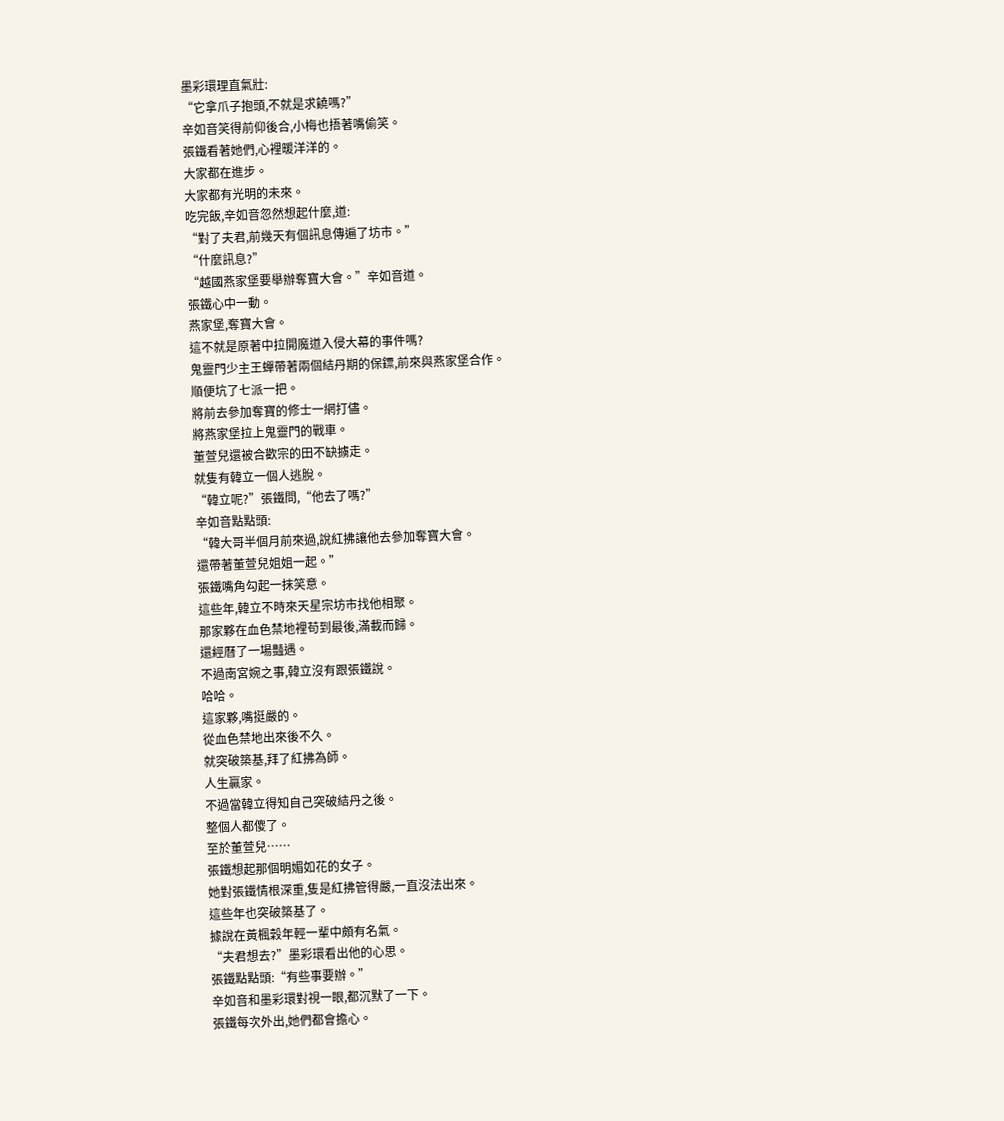墨彩環理直氣壯:
“它拿爪子抱頭,不就是求饒嗎?”
辛如音笑得前仰後合,小梅也捂著嘴偷笑。
張鐵看著她們,心裡暖洋洋的。
大家都在進步。
大家都有光明的未來。
吃完飯,辛如音忽然想起什麼,道:
“對了夫君,前幾天有個訊息傳遍了坊市。”
“什麼訊息?”
“越國燕家堡要舉辦奪寶大會。”辛如音道。
張鐵心中一動。
燕家堡,奪寶大會。
這不就是原著中拉開魔道入侵大幕的事件嗎?
鬼靈門少主王蟬帶著兩個結丹期的保鏢,前來與燕家堡合作。
順便坑了七派一把。
將前去參加奪寶的修士一網打儘。
將燕家堡拉上鬼靈門的戰車。
董萱兒還被合歡宗的田不缺擄走。
就隻有韓立一個人逃脫。
“韓立呢?”張鐵問,“他去了嗎?”
辛如音點點頭:
“韓大哥半個月前來過,說紅拂讓他去參加奪寶大會。
還帶著董萱兒姐姐一起。”
張鐵嘴角勾起一抹笑意。
這些年,韓立不時來天星宗坊市找他相聚。
那家夥在血色禁地裡苟到最後,滿載而歸。
還經曆了一場豔遇。
不過南宮婉之事,韓立沒有跟張鐵說。
哈哈。
這家夥,嘴挺嚴的。
從血色禁地出來後不久。
就突破築基,拜了紅拂為師。
人生贏家。
不過當韓立得知自己突破結丹之後。
整個人都傻了。
至於董萱兒……
張鐵想起那個明媚如花的女子。
她對張鐵情根深重,隻是紅拂管得嚴,一直沒法出來。
這些年也突破築基了。
據說在黃楓穀年輕一輩中頗有名氣。
“夫君想去?”墨彩環看出他的心思。
張鐵點點頭:“有些事要辦。”
辛如音和墨彩環對視一眼,都沉默了一下。
張鐵每次外出,她們都會擔心。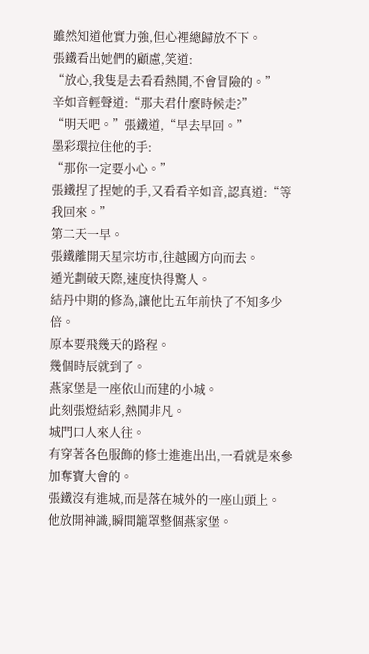雖然知道他實力強,但心裡總歸放不下。
張鐵看出她們的顧慮,笑道:
“放心,我隻是去看看熱鬨,不會冒險的。”
辛如音輕聲道:“那夫君什麼時候走?”
“明天吧。”張鐵道,“早去早回。”
墨彩環拉住他的手:
“那你一定要小心。”
張鐵捏了捏她的手,又看看辛如音,認真道:“等我回來。”
第二天一早。
張鐵離開天星宗坊市,往越國方向而去。
遁光劃破天際,速度快得驚人。
結丹中期的修為,讓他比五年前快了不知多少倍。
原本要飛幾天的路程。
幾個時辰就到了。
燕家堡是一座依山而建的小城。
此刻張燈結彩,熱鬨非凡。
城門口人來人往。
有穿著各色服飾的修士進進出出,一看就是來參加奪寶大會的。
張鐵沒有進城,而是落在城外的一座山頭上。
他放開神識,瞬間籠罩整個燕家堡。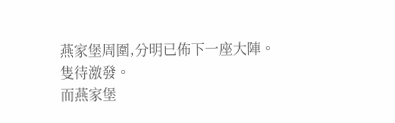燕家堡周圍,分明已佈下一座大陣。
隻待激發。
而燕家堡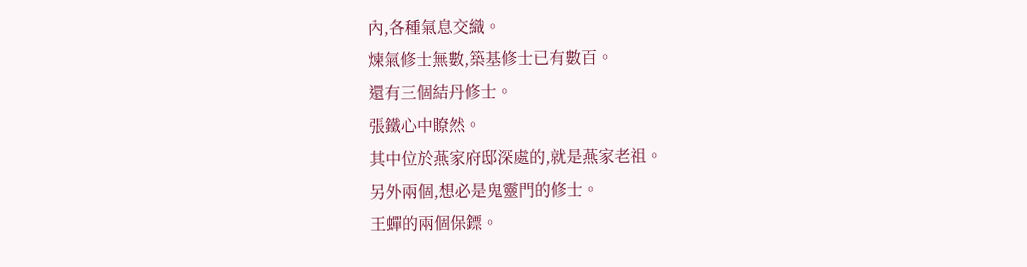內,各種氣息交織。
煉氣修士無數,築基修士已有數百。
還有三個結丹修士。
張鐵心中瞭然。
其中位於燕家府邸深處的,就是燕家老祖。
另外兩個,想必是鬼靈門的修士。
王蟬的兩個保鏢。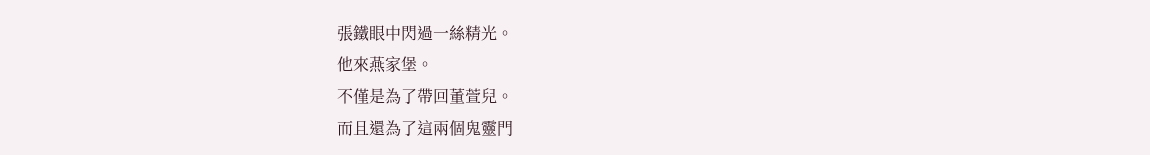張鐵眼中閃過一絲精光。
他來燕家堡。
不僅是為了帶回董萱兒。
而且還為了這兩個鬼靈門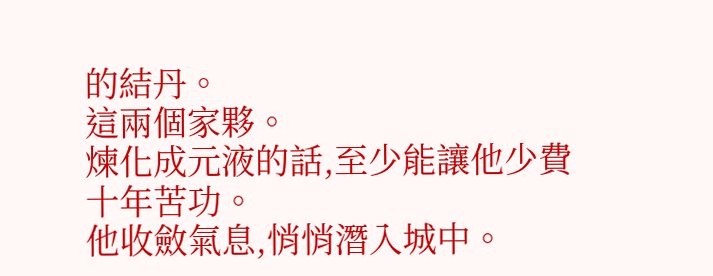的結丹。
這兩個家夥。
煉化成元液的話,至少能讓他少費十年苦功。
他收斂氣息,悄悄潛入城中。